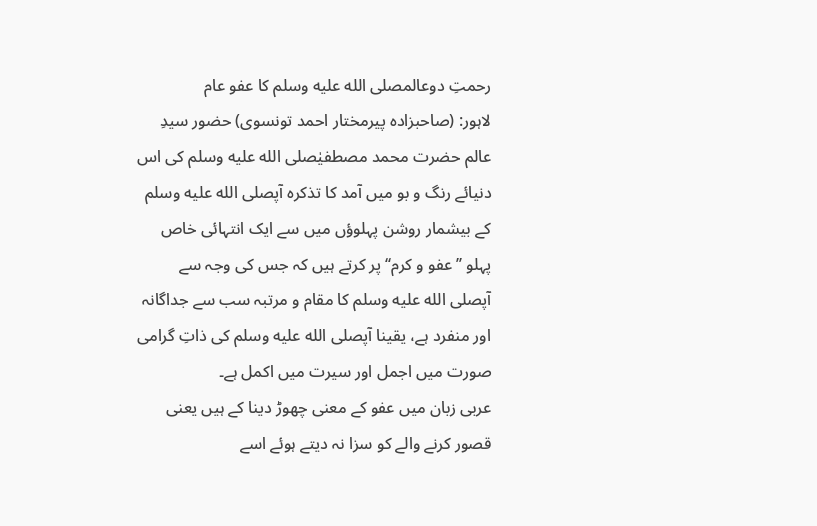رحمتِ دوعالمصلى الله عليه وسلم کا عفو عام
لاہور: (صاحبزادہ پیرمختار احمد تونسوی) حضور سیدِ عالم حضرت محمد مصطفیٰصلى الله عليه وسلم کی اس دنیائے رنگ و بو میں آمد کا تذکرہ آپصلى الله عليه وسلم کے بیشمار روشن پہلوؤں میں سے ایک انتہائی خاص پہلو ’’عفو و کرم‘‘ پر کرتے ہیں کہ جس کی وجہ سے آپصلى الله عليه وسلم کا مقام و مرتبہ سب سے جداگانہ اور منفرد ہے، یقینا آپصلى الله عليه وسلم کی ذاتِ گرامی صورت میں اجمل اور سیرت میں اکمل ہے۔
عربی زبان میں عفو کے معنی چھوڑ دینا کے ہیں یعنی قصور کرنے والے کو سزا نہ دیتے ہوئے اسے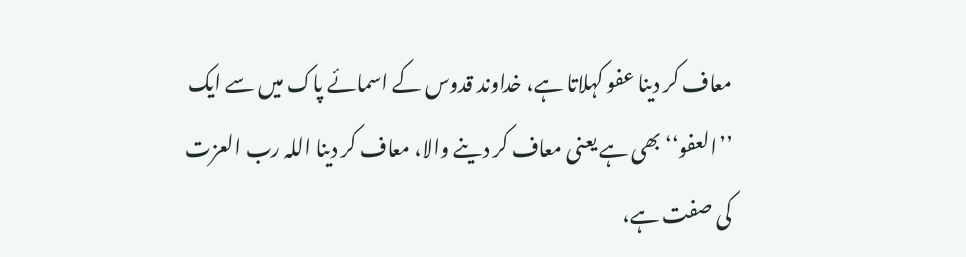معاف کر دینا عفو کہلاتا ہے، خداوند قدوس کے اسمائے پاک میں سے ایک ’’العفو‘‘ بھی ہے یعنی معاف کر دینے والا، معاف کر دینا اللہ رب العزت کی صفت ہے،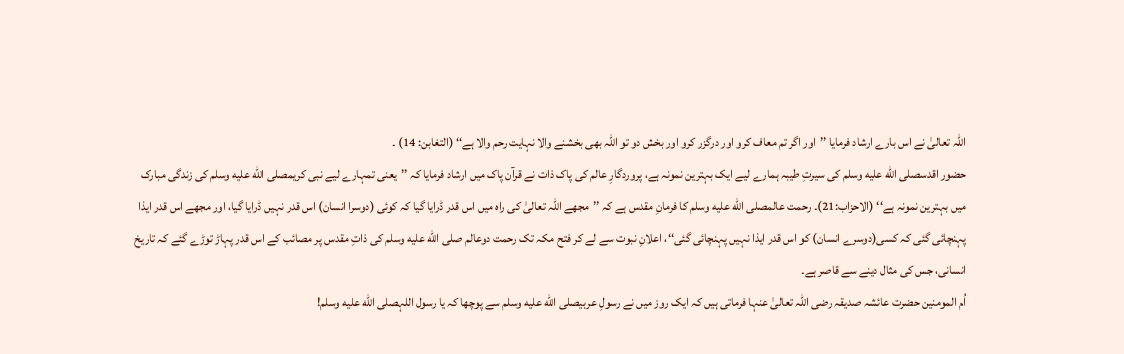اللہ تعالیٰ نے اس بارے ارشاد فرمایا ’’اور اگر تم معاف کرو اور درگزر کرو اور بخش دو تو اللہ بھی بخشنے والا نہایت رحم والا ہے‘‘ (التغابن: 14) ۔
حضور اقدسصلى الله عليه وسلم کی سیرتِ طیبہ ہمارے لیے ایک بہترین نمونہ ہے، پروردگارِ عالم کی پاک ذات نے قرآن پاک میں ارشاد فرمایا کہ ’’یعنی تمہارے لیے نبی کریمصلى الله عليه وسلم کی زندگی مبارک میں بہترین نمونہ ہے‘‘ (الاحزاب:21)۔ رحمت عالمصلى الله عليه وسلم کا فرمانِ مقدس ہے کہ ’’مجھے اللہ تعالیٰ کی راہ میں اس قدر ڈرایا گیا کہ کوئی (دوسرا انسان) اس قدر نہیں ڈرایا گیا، اور مجھے اس قدر ایذا پہنچائی گئی کہ کسی(دوسرے انسان) کو اس قدر ایذا نہیں پہنچائی گئی‘‘، اعلانِ نبوت سے لے کر فتح مکہ تک رحمت دوعالم صلى الله عليه وسلم کی ذاتِ مقدس پر مصائب کے اس قدر پہاڑ توڑے گئے کہ تاریخ انسانی، جس کی مثال دینے سے قاصر ہے۔
اُم المومنین حضرت عائشہ صدیقہ رضی اللہ تعالیٰ عنہا فرماتی ہیں کہ ایک روز میں نے رسولِ عربیصلى الله عليه وسلم سے پوچھا کہ یا رسول اللہصلى الله عليه وسلم!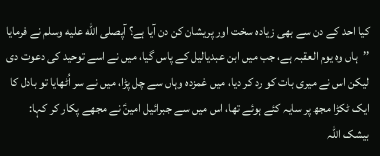کیا احد کے دن سے بھی زیادہ سخت اور پریشان کن دن آیا ہے؟ آپصلى الله عليه وسلم نے فرمایا ’’ہاں وہ یوم العقبہ ہے، جب میں ابن عبدیالیل کے پاس گیا، میں نے اسے توحید کی دعوت دی لیکن اس نے میری بات کو رد کر دیا، میں غمزدہ وہاں سے چل پڑا، میں نے سر اُٹھایا تو بادل کا ایک ٹکڑا مجھ پر سایہ کئے ہوئے تھا، اس میں سے جبرائیل امینؑ نے مجھے پکار کر کہا: بیشک اللہ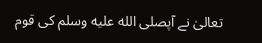تعالیٰ نے آپصلى الله عليه وسلم کی قوم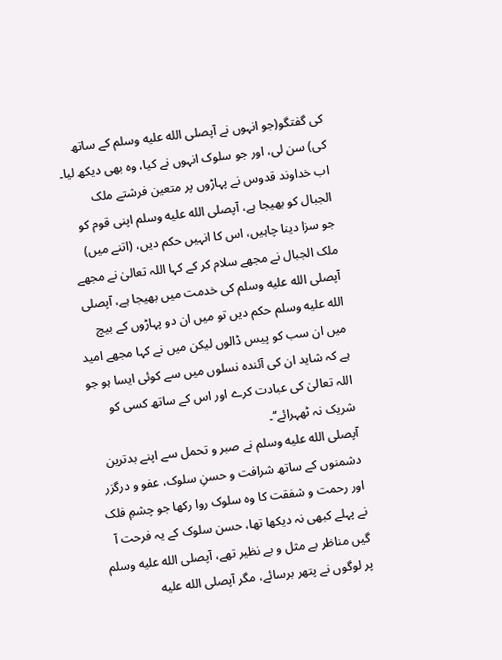کی گفتگو(جو انہوں نے آپصلى الله عليه وسلم کے ساتھ کی) سن لی، اور جو سلوک انہوں نے کیا، وہ بھی دیکھ لیا۔
اب خداوند قدوس نے پہاڑوں پر متعین فرشتے ملک الجبال کو بھیجا ہے، آپصلى الله عليه وسلم اپنی قوم کو جو سزا دینا چاہیں، اس کا انہیں حکم دیں، (اتنے میں) ملک الجبال نے مجھے سلام کر کے کہا اللہ تعالیٰ نے مجھے آپصلى الله عليه وسلم کی خدمت میں بھیجا ہے، آپصلى الله عليه وسلم حکم دیں تو میں ان دو پہاڑوں کے بیچ میں ان سب کو پیس ڈالوں لیکن میں نے کہا مجھے امید ہے کہ شاید ان کی آئندہ نسلوں میں سے کوئی ایسا ہو جو اللہ تعالیٰ کی عبادت کرے اور اس کے ساتھ کسی کو شریک نہ ٹھہرائے‘‘۔
آپصلى الله عليه وسلم نے صبر و تحمل سے اپنے بدترین دشمنوں کے ساتھ شرافت و حسنِ سلوک، عفو و درگزر اور رحمت و شفقت کا وہ سلوک روا رکھا جو چشمِ فلک نے پہلے کبھی نہ دیکھا تھا، حسن سلوک کے یہ فرحت آ گیں مناظر بے مثل و بے نظیر تھے، آپصلى الله عليه وسلم پر لوگوں نے پتھر برسائے، مگر آپصلى الله عليه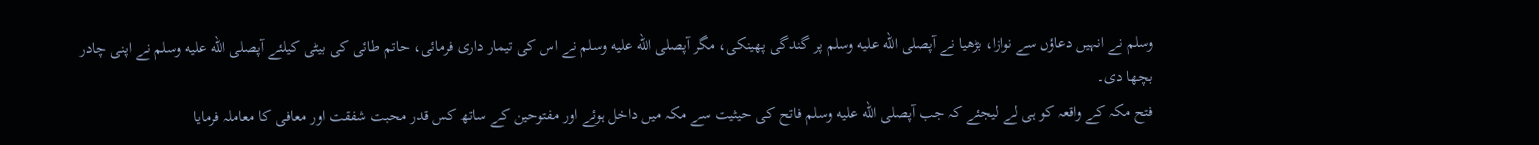وسلم نے انہیں دعاؤں سے نوازا، بڑھیا نے آپصلى الله عليه وسلم پر گندگی پھینکی، مگر آپصلى الله عليه وسلم نے اس کی تیمار داری فرمائی، حاتم طائی کی بیٹی کیلئے آپصلى الله عليه وسلم نے اپنی چادر بچھا دی۔
فتح مکہ کے واقعہ کو ہی لے لیجئے کہ جب آپصلى الله عليه وسلم فاتح کی حیثیت سے مکہ میں داخل ہوئے اور مفتوحین کے ساتھ کس قدر محبت شفقت اور معافی کا معاملہ فرمایا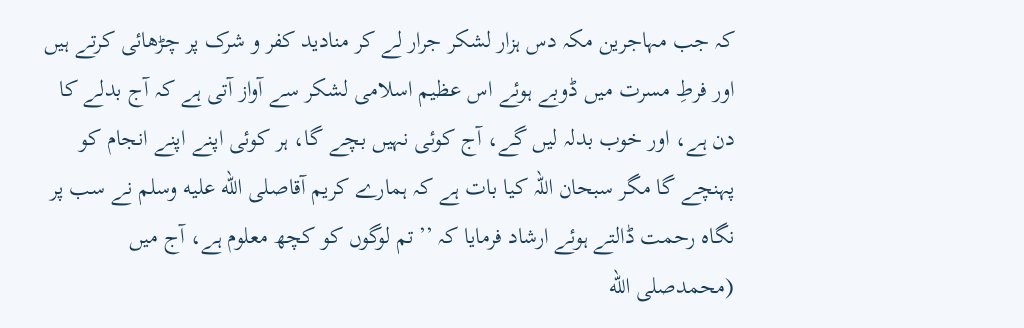کہ جب مہاجرین مکہ دس ہزار لشکر جرار لے کر منادید کفر و شرک پر چڑھائی کرتے ہیں اور فرطِ مسرت میں ڈوبے ہوئے اس عظیم اسلامی لشکر سے آواز آتی ہے کہ آج بدلے کا دن ہے، اور خوب بدلہ لیں گے، آج کوئی نہیں بچے گا، ہر کوئی اپنے اپنے انجام کو پہنچے گا مگر سبحان اللہ کیا بات ہے کہ ہمارے کریم آقاصلى الله عليه وسلم نے سب پر نگاہ رحمت ڈالتے ہوئے ارشاد فرمایا کہ ’’ تم لوگوں کو کچھ معلوم ہے، آج میں (محمدصلى الله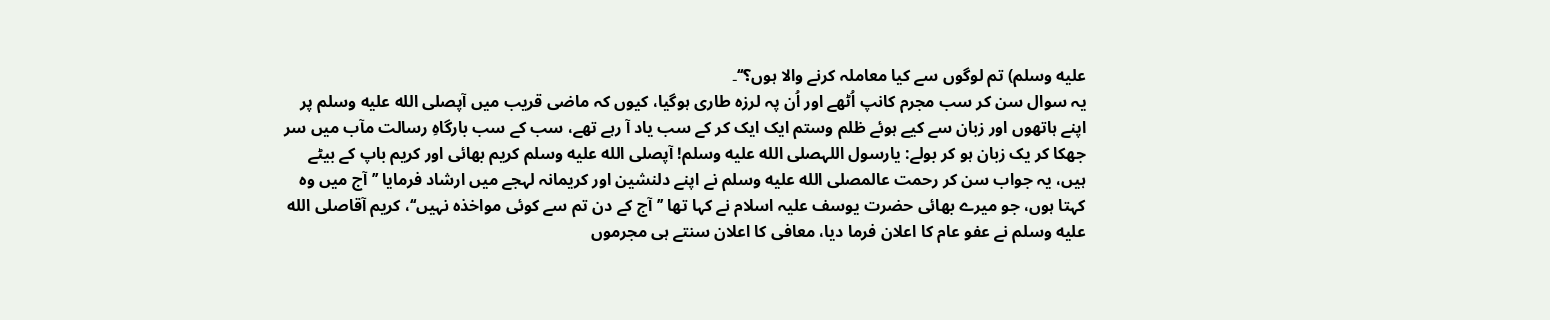عليه وسلم) تم لوگوں سے کیا معاملہ کرنے والا ہوں؟‘‘۔
یہ سوال سن کر سب مجرم کانپ اُٹھے اور اُن پہ لرزہ طاری ہوگیا، کیوں کہ ماضی قریب میں آپصلى الله عليه وسلم پر اپنے ہاتھوں اور زبان سے کیے ہوئے ظلم وستم ایک ایک کر کے سب یاد آ رہے تھے، سب کے سب بارگاہِ رسالت مآب میں سر جھکا کر یک زبان ہو کر بولے: یارسول اللہصلى الله عليه وسلم! آپصلى الله عليه وسلم کریم بھائی اور کریم باپ کے بیٹے ہیں، یہ جواب سن کر رحمت عالمصلى الله عليه وسلم نے اپنے دلنشین اور کریمانہ لہجے میں ارشاد فرمایا ’’آج میں وہ کہتا ہوں، جو میرے بھائی حضرت یوسف علیہ اسلام نے کہا تھا ’’آج کے دن تم سے کوئی مواخذہ نہیں‘‘، کریم آقاصلى الله عليه وسلم نے عفو عام کا اعلان فرما دیا، معافی کا اعلان سنتے ہی مجرموں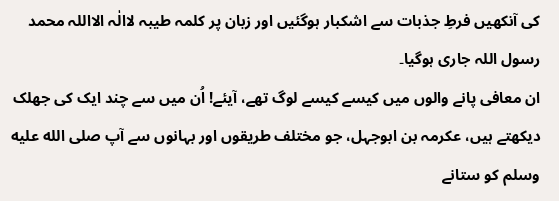کی آنکھیں فرطِ جذبات سے اشکبار ہوگئیں اور زبان پر کلمہ طیبہ لاالٰہ الااللہ محمد رسول اللہ جاری ہوگیا۔
ان معافی پانے والوں میں کیسے کیسے لوگ تھے، آیئے! اُن میں سے چند ایک کی جھلک دیکھتے ہیں، عکرمہ بن ابوجہل، جو مختلف طریقوں اور بہانوں سے آپ صلى الله عليه وسلم کو ستانے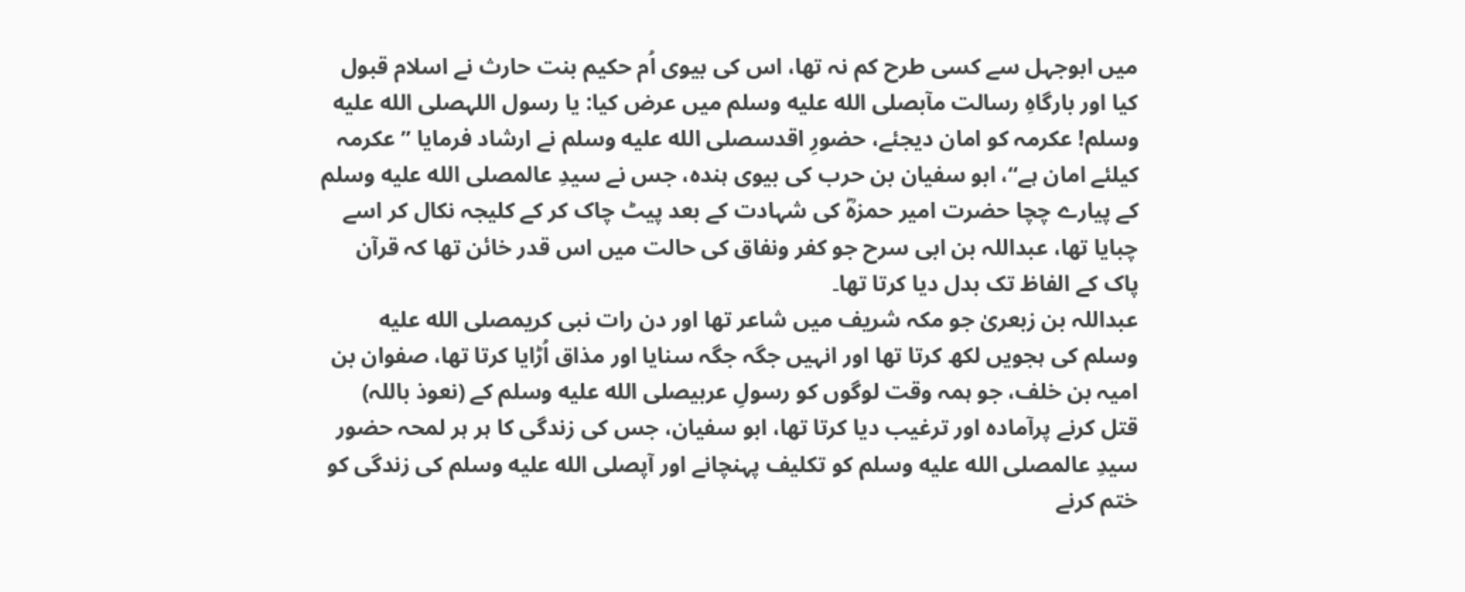میں ابوجہل سے کسی طرح کم نہ تھا، اس کی بیوی اُم حکیم بنت حارث نے اسلام قبول کیا اور بارگاہِ رسالت مآبصلى الله عليه وسلم میں عرض کیا: یا رسول اللہصلى الله عليه وسلم! عکرمہ کو امان دیجئے، حضورِ اقدسصلى الله عليه وسلم نے ارشاد فرمایا ’’عکرمہ کیلئے امان ہے‘‘، ابو سفیان بن حرب کی بیوی ہندہ، جس نے سیدِ عالمصلى الله عليه وسلم کے پیارے چچا حضرت امیر حمزہؓ کی شہادت کے بعد پیٹ چاک کر کے کلیجہ نکال کر اسے چبایا تھا، عبداللہ بن ابی سرح جو کفر ونفاق کی حالت میں اس قدر خائن تھا کہ قرآن پاک کے الفاظ تک بدل دیا کرتا تھا۔
عبداللہ بن زبعریٰ جو مکہ شریف میں شاعر تھا اور دن رات نبی کریمصلى الله عليه وسلم کی ہجویں لکھ کرتا تھا اور انہیں جگہ جگہ سنایا اور مذاق اُڑایا کرتا تھا، صفوان بن امیہ بن خلف، جو ہمہ وقت لوگوں کو رسولِ عربیصلى الله عليه وسلم کے (نعوذ باللہ) قتل کرنے پرآمادہ اور ترغیب دیا کرتا تھا، ابو سفیان، جس کی زندگی کا ہر ہر لمحہ حضور سیدِ عالمصلى الله عليه وسلم کو تکلیف پہنچانے اور آپصلى الله عليه وسلم کی زندگی کو ختم کرنے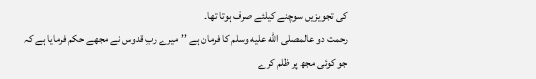کی تجویزیں سوچنے کیلئے صرف ہوتا تھا۔
رحمت دو عالمصلى الله عليه وسلم کا فرمان ہے ’’میرے ربِ قدوس نے مجھے حکم فرمایا ہے کہ جو کوئی مجھ پر ظلم کرے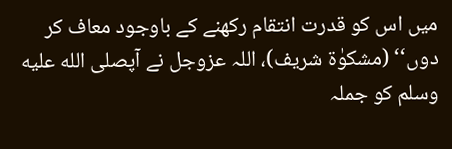میں اس کو قدرت انتقام رکھنے کے باوجود معاف کر دوں‘‘ (مشکوٰۃ شریف)، اللہ عزوجل نے آپصلى الله عليه وسلم کو جملہ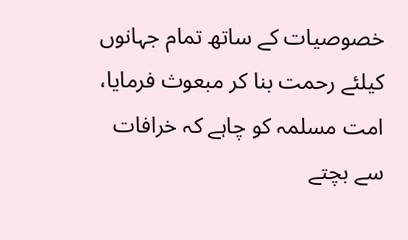خصوصیات کے ساتھ تمام جہانوں کیلئے رحمت بنا کر مبعوث فرمایا، امت مسلمہ کو چاہے کہ خرافات سے بچتے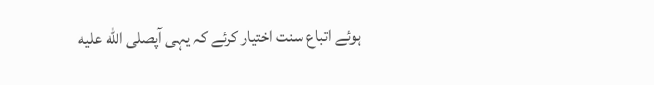ہوئے اتباع سنت اختیار کرئے کہ یہی آپصلى الله عليه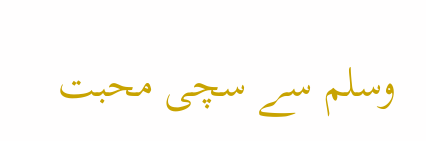وسلم سے سچی محبت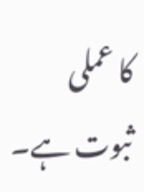کا عملی ثبوت ہے۔